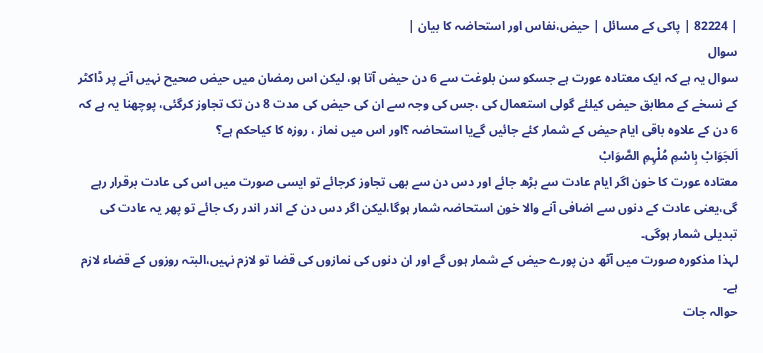| 82224 | پاکی کے مسائل | حیض،نفاس اور استحاضہ کا بیان |
سوال
سوال یہ ہے کہ ایک معتادہ عورت ہے جسکو سن بلوغت سے 6 دن حیض آتا ہو، لیکن اس رمضان میں حیض صحیح نہیں آنے پر ڈاکٹر کے نسخے کے مطابق حیض کیلئے گولی استعمال کی ،جس کی وجہ سے ان کی حیض کی مدت 8 دن تک تجاوز کرگئی، پوچھنا یہ ہے کہ 6 دن کے علاوہ باقی ایام حیض کے شمار کئے جائیں گےیا استحاضہ ؟اور اس میں نماز ، روزہ کا کیاحکم ہے؟
اَلجَوَابْ بِاسْمِ مُلْہِمِ الصَّوَابْ
معتادہ عورت کا خون اگر ایام عادت سے بڑھ جائے اور دس دن سے بھی تجاوز کرجائے تو ایسی صورت میں اس کی عادت برقرار رہے گی،یعنی عادت کے دنوں سے اضافی آنے والا خون استحاضہ شمار ہوگا،لیکن اگر دس دن کے اندر اندر رک جائے تو پھر یہ عادت کی تبدیلی شمار ہوگی۔
لہذا مذکورہ صورت میں آٹھ دن پورے حیض کے شمار ہوں گے اور ان دنوں کی نمازوں کی قضا تو لازم نہیں،البتہ روزوں کے قضاء لازم ہے۔
حوالہ جات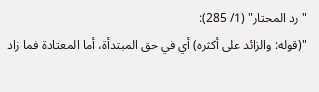"رد المحتار" (1/ 285):
"(قوله: والزائد على أكثره) أي في حق المبتدأة، أما المعتادة فما زاد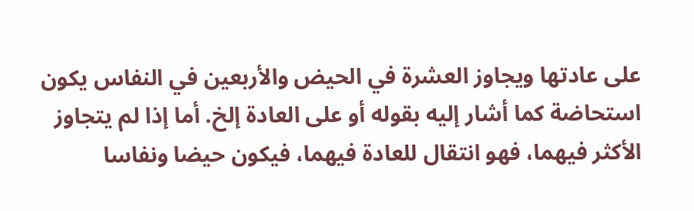على عادتها ويجاوز العشرة في الحيض والأربعين في النفاس يكون استحاضة كما أشار إليه بقوله أو على العادة إلخ. أما إذا لم يتجاوز الأكثر فيهما، فهو انتقال للعادة فيهما، فيكون حيضا ونفاسا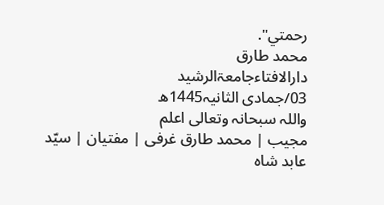رحمتي".
محمد طارق
دارالافتاءجامعۃالرشید
03/جمادی الثانیہ1445ھ
واللہ سبحانہ وتعالی اعلم
مجیب | محمد طارق غرفی | مفتیان | سیّد عابد شاہ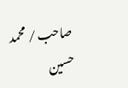صاحب / محمد حسین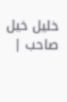خلیل خیل صاحب |